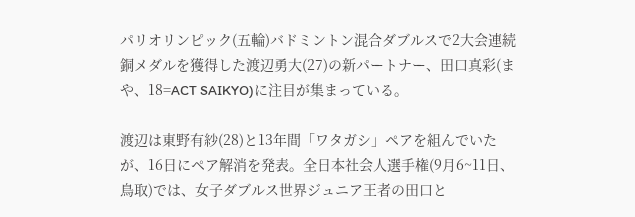パリオリンピック(五輪)バドミントン混合ダブルスで2大会連続銅メダルを獲得した渡辺勇大(27)の新パートナー、田口真彩(まや、18=ACT SAIKYO)に注目が集まっている。

渡辺は東野有紗(28)と13年間「ワタガシ」ペアを組んでいたが、16日にペア解消を発表。全日本社会人選手権(9月6~11日、鳥取)では、女子ダブルス世界ジュニア王者の田口と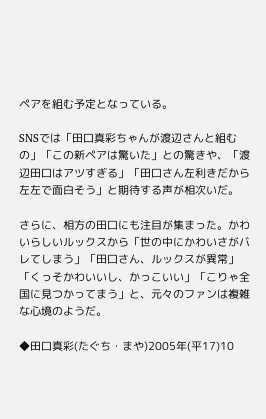ペアを組む予定となっている。

SNSでは「田口真彩ちゃんが渡辺さんと組むの」「この新ペアは驚いた」との驚きや、「渡辺田口はアツすぎる」「田口さん左利きだから左左で面白そう」と期待する声が相次いだ。

さらに、相方の田口にも注目が集まった。かわいらしいルックスから「世の中にかわいさがバレてしまう」「田口さん、ルックスが異常」「くっそかわいいし、かっこいい」「こりゃ全国に見つかってまう」と、元々のファンは複雑な心境のようだ。

◆田口真彩(たぐち・まや)2005年(平17)10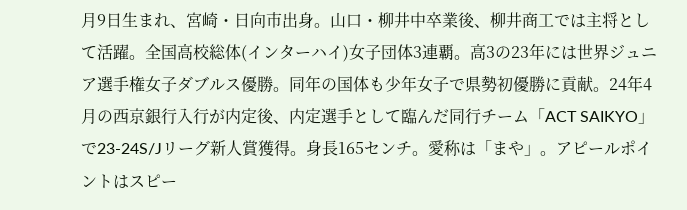月9日生まれ、宮崎・日向市出身。山口・柳井中卒業後、柳井商工では主将として活躍。全国高校総体(インターハイ)女子団体3連覇。高3の23年には世界ジュニア選手権女子ダブルス優勝。同年の国体も少年女子で県勢初優勝に貢献。24年4月の西京銀行入行が内定後、内定選手として臨んだ同行チーム「ACT SAIKYO」で23-24S/Jリーグ新人賞獲得。身長165センチ。愛称は「まや」。アピールポイントはスピー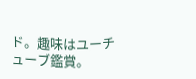ド。趣味はユーチューブ鑑賞。